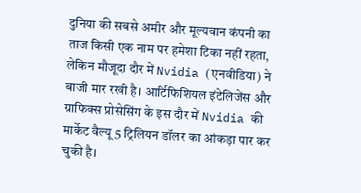दुनिया की सबसे अमीर और मूल्यवान कंपनी का ताज किसी एक नाम पर हमेशा टिका नहीं रहता, लेकिन मौजूदा दौर में Nvidia (एनवीडिया) ने बाजी मार रखी है। आर्टिफिशियल इंटेलिजेंस और ग्राफिक्स प्रोसेसिंग के इस दौर में Nvidia की मार्केट वैल्यू 5 ट्रिलियन डॉलर का आंकड़ा पार कर चुकी है।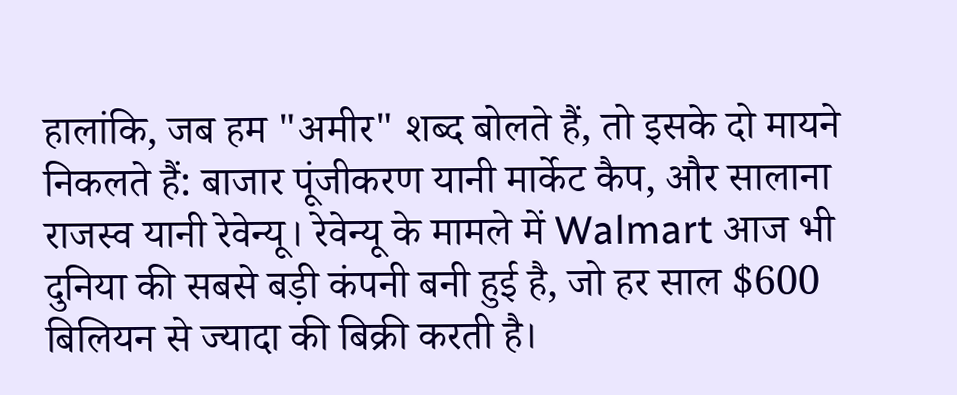हालांकि, जब हम "अमीर" शब्द बोलते हैं, तो इसके दो मायने निकलते हैं: बाजार पूंजीकरण यानी मार्केट कैप, और सालाना राजस्व यानी रेवेन्यू। रेवेन्यू के मामले में Walmart आज भी दुनिया की सबसे बड़ी कंपनी बनी हुई है, जो हर साल $600 बिलियन से ज्यादा की बिक्री करती है।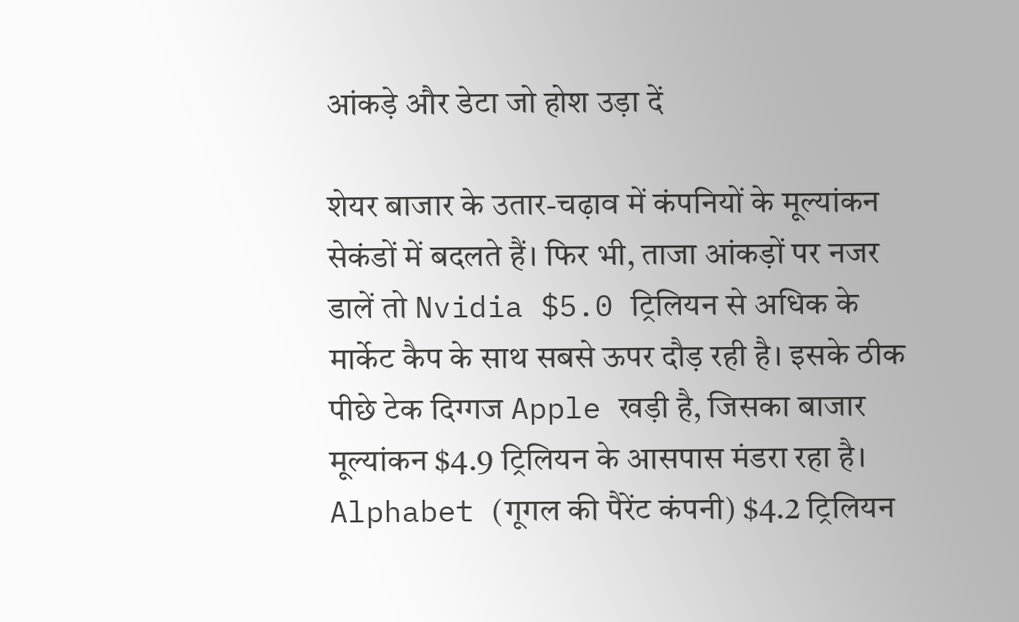आंकड़े और डेटा जो होश उड़ा दें

शेयर बाजार के उतार-चढ़ाव में कंपनियों के मूल्यांकन सेकंडों में बदलते हैं। फिर भी, ताजा आंकड़ों पर नजर डालें तो Nvidia $5.0 ट्रिलियन से अधिक के मार्केट कैप के साथ सबसे ऊपर दौड़ रही है। इसके ठीक पीछे टेक दिग्गज Apple खड़ी है, जिसका बाजार मूल्यांकन $4.9 ट्रिलियन के आसपास मंडरा रहा है। Alphabet (गूगल की पैरेंट कंपनी) $4.2 ट्रिलियन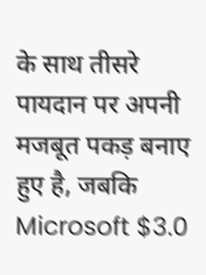के साथ तीसरे पायदान पर अपनी मजबूत पकड़ बनाए हुए है, जबकि Microsoft $3.0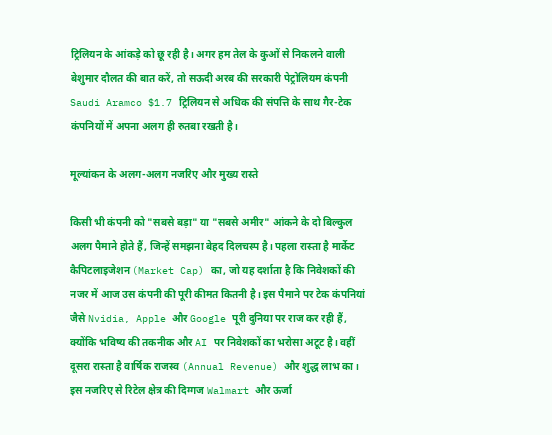ट्रिलियन के आंकड़े को छू रही है। अगर हम तेल के कुओं से निकलने वाली बेशुमार दौलत की बात करें, तो सऊदी अरब की सरकारी पेट्रोलियम कंपनी Saudi Aramco $1.7 ट्रिलियन से अधिक की संपत्ति के साथ गैर-टेक कंपनियों में अपना अलग ही रुतबा रखती है।

मूल्यांकन के अलग-अलग नजरिए और मुख्य रास्ते

किसी भी कंपनी को "सबसे बड़ा" या "सबसे अमीर" आंकने के दो बिल्कुल अलग पैमाने होते हैं, जिन्हें समझना बेहद दिलचस्प है। पहला रास्ता है मार्केट कैपिटलाइजेशन (Market Cap) का, जो यह दर्शाता है कि निवेशकों की नजर में आज उस कंपनी की पूरी कीमत कितनी है। इस पैमाने पर टेक कंपनियां जैसे Nvidia, Apple और Google पूरी दुनिया पर राज कर रही हैं, क्योंकि भविष्य की तकनीक और AI पर निवेशकों का भरोसा अटूट है। वहीं दूसरा रास्ता है वार्षिक राजस्व (Annual Revenue) और शुद्ध लाभ का। इस नजरिए से रिटेल क्षेत्र की दिग्गज Walmart और ऊर्जा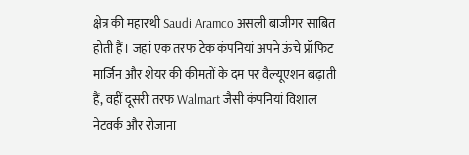क्षेत्र की महारथी Saudi Aramco असली बाजीगर साबित होती हैं। जहां एक तरफ टेक कंपनियां अपने ऊंचे प्रॉफिट मार्जिन और शेयर की कीमतों के दम पर वैल्यूएशन बढ़ाती हैं, वहीं दूसरी तरफ Walmart जैसी कंपनियां विशाल नेटवर्क और रोजाना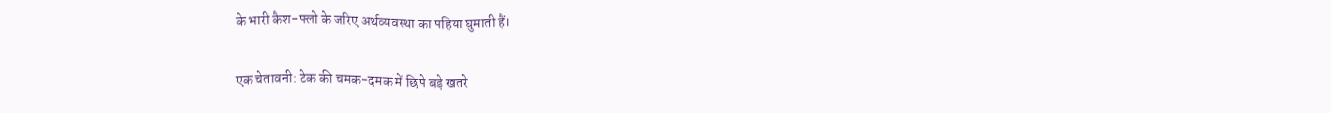के भारी कैश-फ्लो के जरिए अर्थव्यवस्था का पहिया घुमाती हैं।

एक चेतावनी: टेक की चमक-दमक में छिपे बड़े खतरे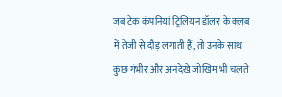जब टेक कंपनियां ट्रिलियन डॉलर के क्लब में तेजी से दौड़ लगाती हैं, तो उनके साथ कुछ गंभीर और अनदेखे जोखिम भी चलते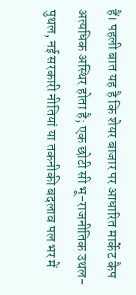हैं। पहली बात यह है कि शेयर बाजार पर आधारित मार्केट कैप अत्यधिक अस्थिर होता है; एक छोटी सी भू-राजनीतिक उथल-पुथल, नई सरकारी नीतियां या तकनीकी बदलाव पल भर में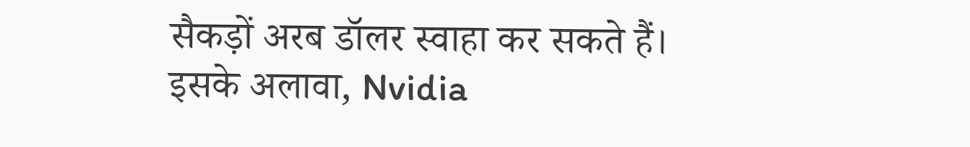सैकड़ों अरब डॉलर स्वाहा कर सकते हैं। इसके अलावा, Nvidia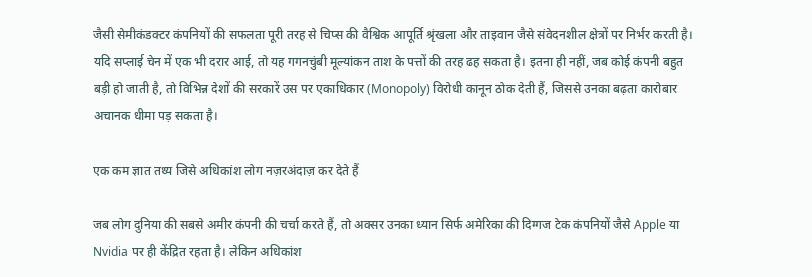जैसी सेमीकंडक्टर कंपनियों की सफलता पूरी तरह से चिप्स की वैश्विक आपूर्ति श्रृंखला और ताइवान जैसे संवेदनशील क्षेत्रों पर निर्भर करती है। यदि सप्लाई चेन में एक भी दरार आई, तो यह गगनचुंबी मूल्यांकन ताश के पत्तों की तरह ढह सकता है। इतना ही नहीं, जब कोई कंपनी बहुत बड़ी हो जाती है, तो विभिन्न देशों की सरकारें उस पर एकाधिकार (Monopoly) विरोधी कानून ठोक देती हैं, जिससे उनका बढ़ता कारोबार अचानक धीमा पड़ सकता है।

एक कम ज्ञात तथ्य जिसे अधिकांश लोग नज़रअंदाज़ कर देते हैं

जब लोग दुनिया की सबसे अमीर कंपनी की चर्चा करते हैं, तो अक्सर उनका ध्यान सिर्फ अमेरिका की दिग्गज टेक कंपनियों जैसे Apple या Nvidia पर ही केंद्रित रहता है। लेकिन अधिकांश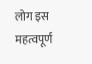लोग इस महत्वपूर्ण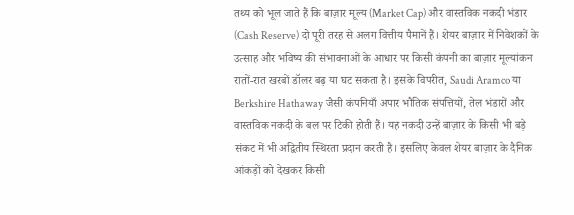तथ्य को भूल जाते हैं कि बाज़ार मूल्य (Market Cap) और वास्तविक नकदी भंडार (Cash Reserve) दो पूरी तरह से अलग वित्तीय पैमानें हैं। शेयर बाज़ार में निवेशकों के उत्साह और भविष्य की संभावनाओं के आधार पर किसी कंपनी का बाज़ार मूल्यांकन रातों-रात खरबों डॉलर बढ़ या घट सकता है। इसके विपरीत, Saudi Aramco या Berkshire Hathaway जैसी कंपनियाँ अपार भौतिक संपत्तियों, तेल भंडारों और वास्तविक नकदी के बल पर टिकी होती हैं। यह नकदी उन्हें बाज़ार के किसी भी बड़े संकट में भी अद्वितीय स्थिरता प्रदान करती है। इसलिए केवल शेयर बाज़ार के दैनिक आंकड़ों को देखकर किसी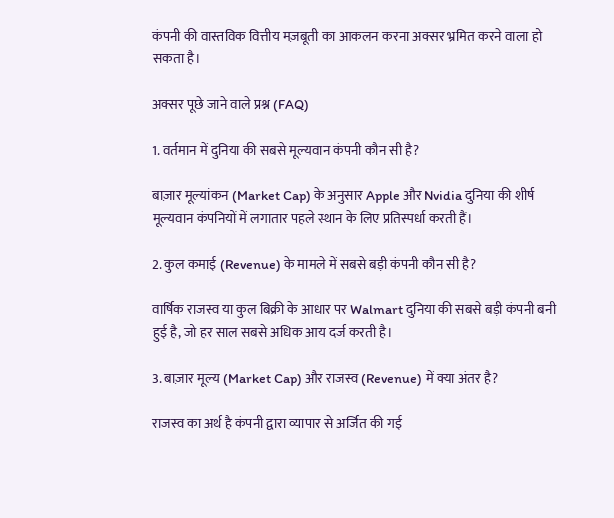कंपनी की वास्तविक वित्तीय मज़बूती का आकलन करना अक्सर भ्रमित करने वाला हो सकता है।

अक्सर पूछे जाने वाले प्रश्न (FAQ)

1. वर्तमान में दुनिया की सबसे मूल्यवान कंपनी कौन सी है?

बाज़ार मूल्यांकन (Market Cap) के अनुसार Apple और Nvidia दुनिया की शीर्ष मूल्यवान कंपनियों में लगातार पहले स्थान के लिए प्रतिस्पर्धा करती हैं।

2. कुल कमाई (Revenue) के मामले में सबसे बड़ी कंपनी कौन सी है?

वार्षिक राजस्व या कुल बिक्री के आधार पर Walmart दुनिया की सबसे बड़ी कंपनी बनी हुई है, जो हर साल सबसे अधिक आय दर्ज करती है।

3. बाज़ार मूल्य (Market Cap) और राजस्व (Revenue) में क्या अंतर है?

राजस्व का अर्थ है कंपनी द्वारा व्यापार से अर्जित की गई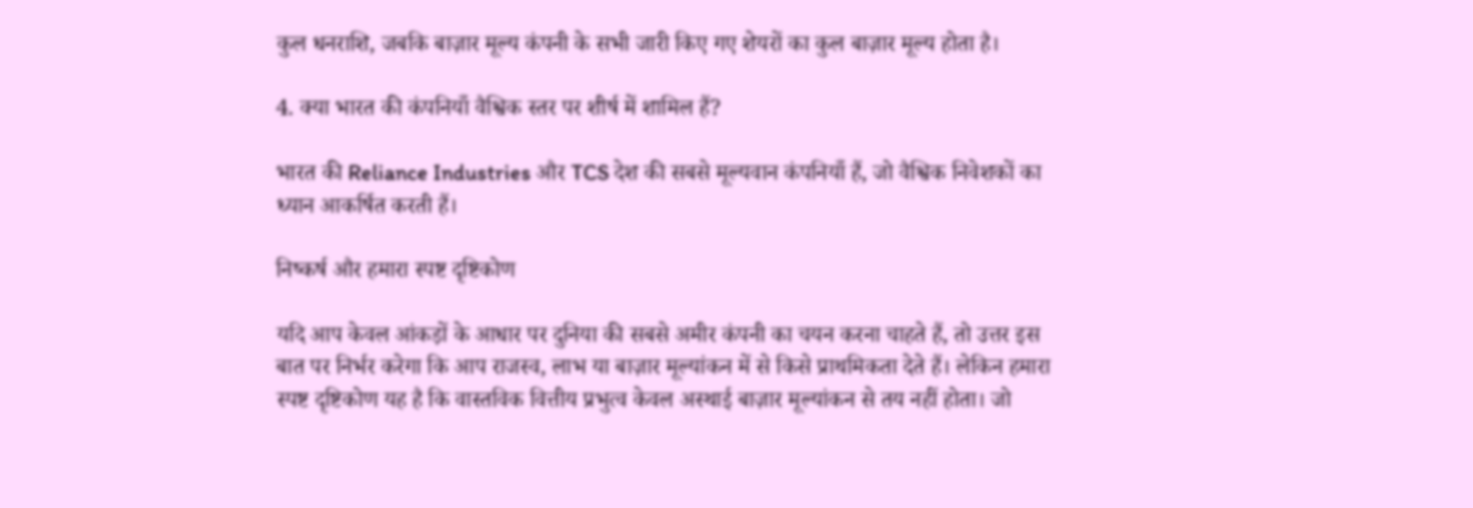कुल धनराशि, जबकि बाज़ार मूल्य कंपनी के सभी जारी किए गए शेयरों का कुल बाज़ार मूल्य होता है।

4. क्या भारत की कंपनियाँ वैश्विक स्तर पर शीर्ष में शामिल हैं?

भारत की Reliance Industries और TCS देश की सबसे मूल्यवान कंपनियाँ हैं, जो वैश्विक निवेशकों का ध्यान आकर्षित करती हैं।

निष्कर्ष और हमारा स्पष्ट दृष्टिकोण

यदि आप केवल आंकड़ों के आधार पर दुनिया की सबसे अमीर कंपनी का चयन करना चाहते हैं, तो उत्तर इस बात पर निर्भर करेगा कि आप राजस्व, लाभ या बाज़ार मूल्यांकन में से किसे प्राथमिकता देते हैं। लेकिन हमारा स्पष्ट दृष्टिकोण यह है कि वास्तविक वित्तीय प्रभुत्व केवल अस्थाई बाज़ार मूल्यांकन से तय नहीं होता। जो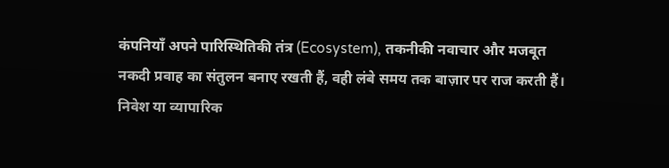कंपनियाँ अपने पारिस्थितिकी तंत्र (Ecosystem), तकनीकी नवाचार और मजबूत नकदी प्रवाह का संतुलन बनाए रखती हैं, वही लंबे समय तक बाज़ार पर राज करती हैं। निवेश या व्यापारिक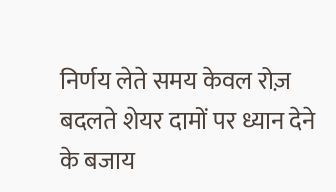निर्णय लेते समय केवल रोज़ बदलते शेयर दामों पर ध्यान देने के बजाय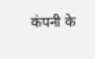कंपनी के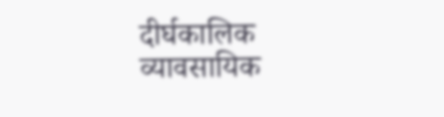दीर्घकालिक व्यावसायिक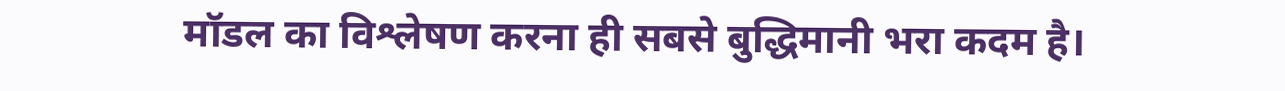मॉडल का विश्लेषण करना ही सबसे बुद्धिमानी भरा कदम है।